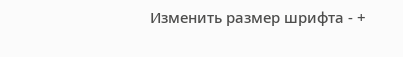Изменить размер шрифта - +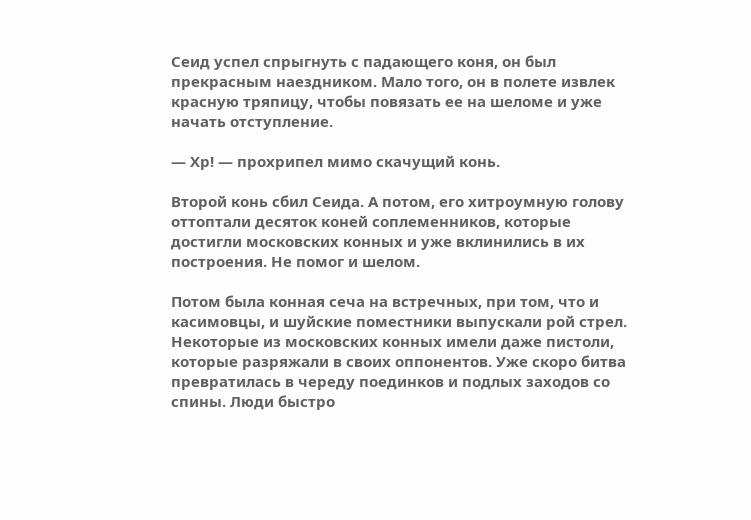Сеид успел спрыгнуть с падающего коня, он был прекрасным наездником. Мало того, он в полете извлек красную тряпицу, чтобы повязать ее на шеломе и уже начать отступление.

— Хр! — прохрипел мимо скачущий конь.

Второй конь сбил Сеида. А потом, его хитроумную голову оттоптали десяток коней соплеменников, которые достигли московских конных и уже вклинились в их построения. Не помог и шелом.

Потом была конная сеча на встречных, при том, что и касимовцы, и шуйские поместники выпускали рой стрел. Некоторые из московских конных имели даже пистоли, которые разряжали в своих оппонентов. Уже скоро битва превратилась в череду поединков и подлых заходов со спины. Люди быстро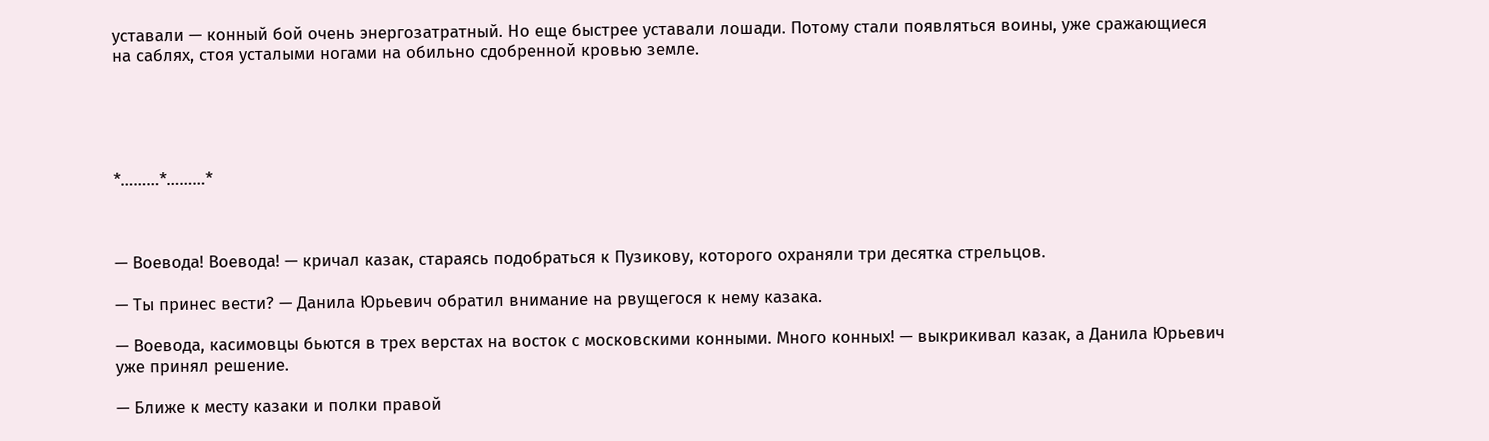уставали — конный бой очень энергозатратный. Но еще быстрее уставали лошади. Потому стали появляться воины, уже сражающиеся на саблях, стоя усталыми ногами на обильно сдобренной кровью земле.





*………*………*



— Воевода! Воевода! — кричал казак, стараясь подобраться к Пузикову, которого охраняли три десятка стрельцов.

— Ты принес вести? — Данила Юрьевич обратил внимание на рвущегося к нему казака.

— Воевода, касимовцы бьются в трех верстах на восток с московскими конными. Много конных! — выкрикивал казак, а Данила Юрьевич уже принял решение.

— Ближе к месту казаки и полки правой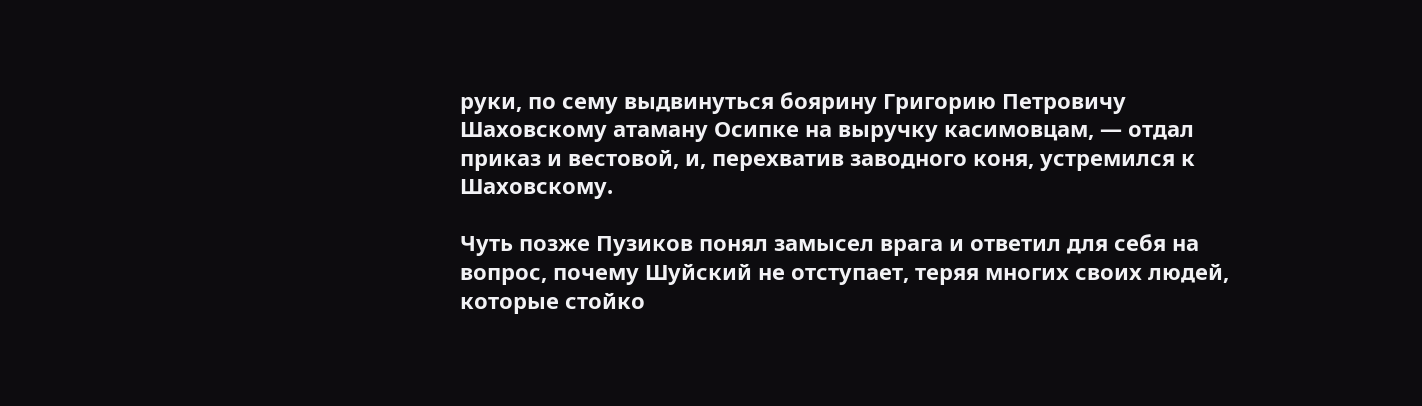руки, по сему выдвинуться боярину Григорию Петровичу Шаховскому атаману Осипке на выручку касимовцам, — отдал приказ и вестовой, и, перехватив заводного коня, устремился к Шаховскому.

Чуть позже Пузиков понял замысел врага и ответил для себя на вопрос, почему Шуйский не отступает, теряя многих своих людей, которые стойко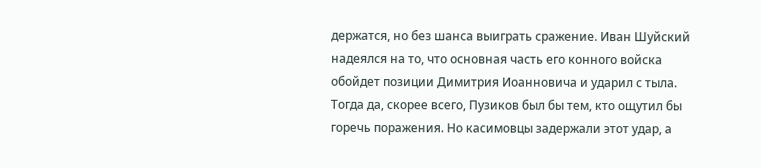держатся, но без шанса выиграть сражение. Иван Шуйский надеялся на то, что основная часть его конного войска обойдет позиции Димитрия Иоанновича и ударил с тыла. Тогда да, скорее всего, Пузиков был бы тем, кто ощутил бы горечь поражения. Но касимовцы задержали этот удар, а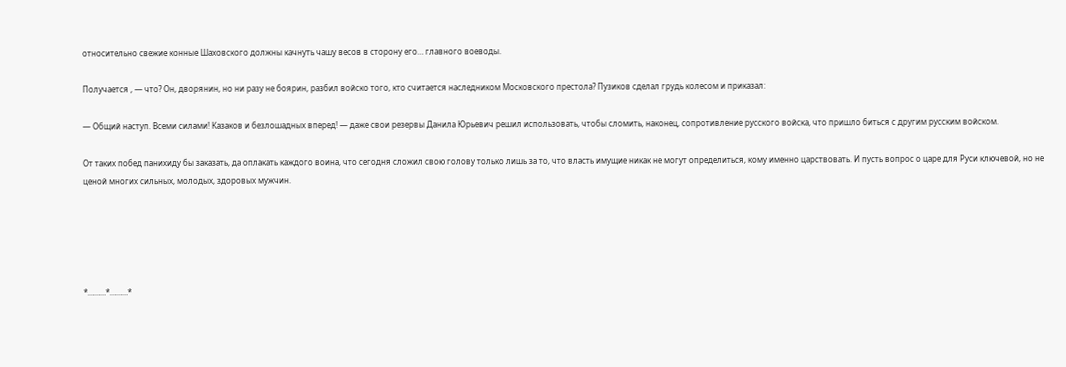относительно свежие конные Шаховского должны качнуть чашу весов в сторону его… главного воеводы.

Получается , — что? Он, дворянин, но ни разу не боярин, разбил войско того, кто считается наследником Московского престола? Пузиков сделал грудь колесом и приказал:

— Общий наступ. Всеми силами! Казаков и безлошадных вперед! — даже свои резервы Данила Юрьевич решил использовать, чтобы сломить, наконец, сопротивление русского войска, что пришло биться с другим русским войском.

От таких побед панихиду бы заказать, да оплакать каждого воина, что сегодня сложил свою голову только лишь за то, что власть имущие никак не могут определиться, кому именно царствовать. И пусть вопрос о царе для Руси ключевой, но не ценой многих сильных, молодых, здоровых мужчин.





*………*………*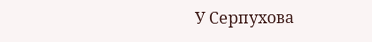У Серпухова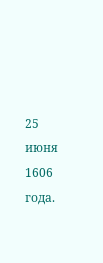25 июня 1606 года.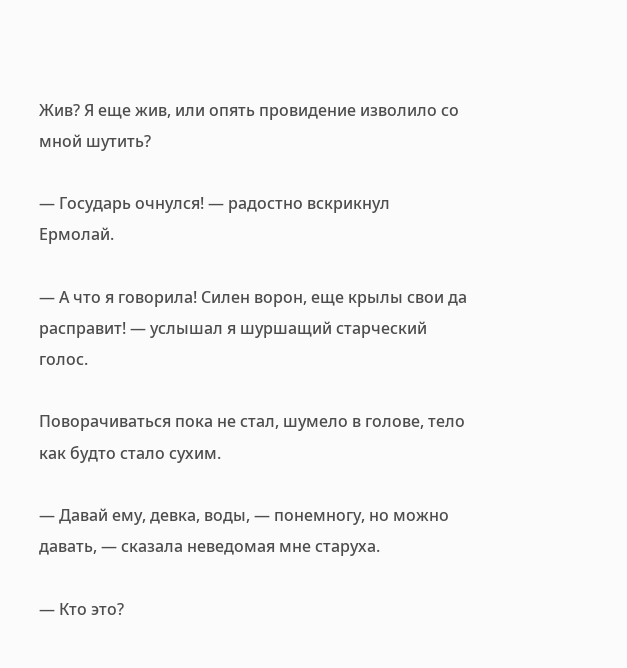Жив? Я еще жив, или опять провидение изволило со мной шутить?

— Государь очнулся! — радостно вскрикнул Ермолай.

— А что я говорила! Силен ворон, еще крылы свои да расправит! — услышал я шуршащий старческий голос.

Поворачиваться пока не стал, шумело в голове, тело как будто стало сухим.

— Давай ему, девка, воды, — понемногу, но можно давать, — сказала неведомая мне старуха.

— Кто это?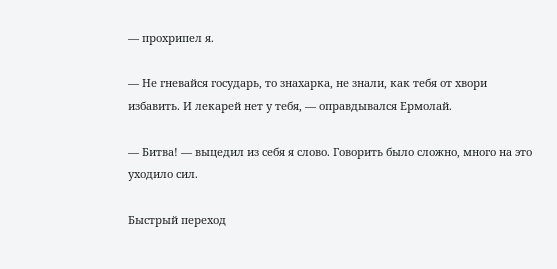— прохрипел я.

— Не гневайся государь, то знахарка, не знали, как тебя от хвори избавить. И лекарей нет у тебя, — оправдывался Ермолай.

— Битва! — выцедил из себя я слово. Говорить было сложно, много на это уходило сил.

Быстрый переход